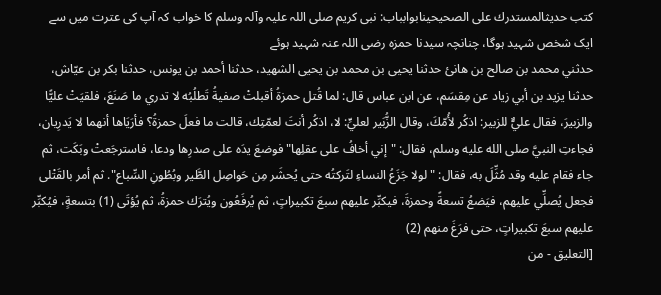کتب حدیثالمستدرك على الصحيحينابوابباب: نبی کریم صلی اللہ علیہ وآلہ وسلم کا خواب کہ آپ کی عترت میں سے ایک شخص شہید ہوگا، چنانچہ سیدنا حمزہ رضی اللہ عنہ شہید ہوئے
حدثني محمد بن صالح بن هانئ حدثنا يحيى بن محمد بن يحيى الشهيد، حدثنا أحمد بن يونس، حدثنا بكر بن عيّاش، حدثنا يزيد بن أبي زياد عن مِقسَم، عن ابن عباس قال: لما قُتل حمزةُ أقبلتْ صفيةُ تَطلُبُه لا تدري ما صَنَعَ، فلقيَتْ عليًّا والزبيرَ، فقال عليٌّ للزبير: اذكُر لأُمّكَ، وقال الزُّبَير لعليٍّ: لا، اذكُر أنتَ لعمّتِك، قالت ما فعلَ حمزةُ؟ فأرَيَاها أنهما لا يَدرِيان، فجاءتِ النبيَّ صلى الله عليه وسلم، فقال: "إني أخافُ على عقلِها" فوضعَ يدَه على صدرِها ودعا، فاسترجَعتْ وبَكَت، ثم جاء فقام عليه وقد مُثِّلَ به، فقال: "لولا جَزَعُ النساءِ لتَركتُه حتى يُحشَر مِن حَواصِل الطَّير وبُطُونِ السِّباع". ثم أمر بالقَتْلى فجعل يُصلِّي عليهم، فيَضعُ تسعةً وحمزةَ، فيكبِّر عليهم سبعَ تكبيراتٍ، ثم يُرفَعُون ويُترَك حمزةُ، ثم يُؤتَى (1) بتسعةٍ، فيُكبِّر عليهم سبعَ تكبيراتٍ، حتى فرَغَ منهم (2)
[التعليق - من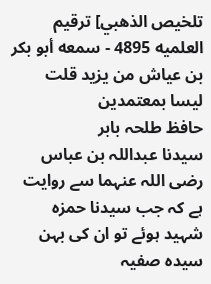تلخيص الذهبي] ترقيم العلميه 4895 - سمعه أبو بكر بن عياش من يزيد قلت ليسا بمعتمدين
حافظ طلحہ بابر
سیدنا عبداللہ بن عباس رضی اللہ عنہما سے روایت ہے کہ جب سیدنا حمزہ شہید ہوئے تو ان کی بہن سیدہ صفیہ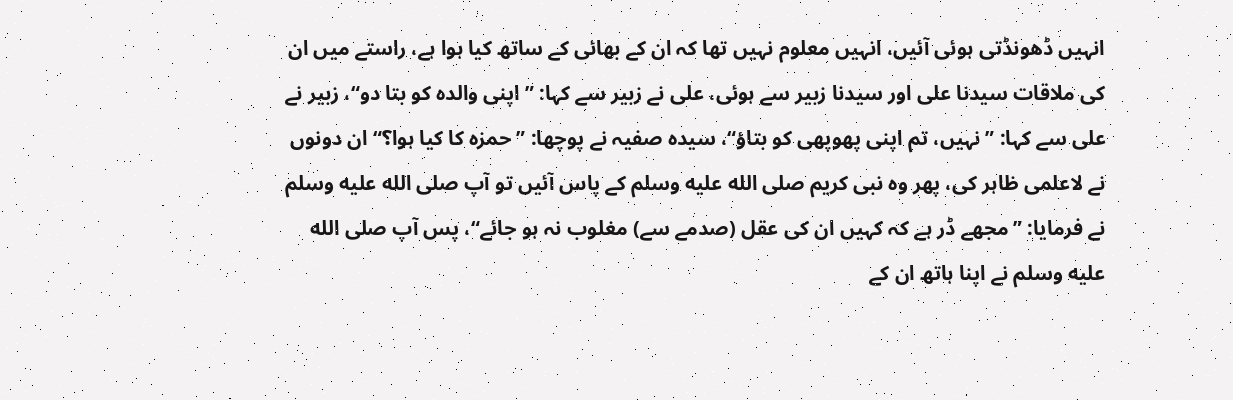انہیں ڈھونڈتی ہوئی آئیں، انہیں معلوم نہیں تھا کہ ان کے بھائی کے ساتھ کیا ہوا ہے، راستے میں ان کی ملاقات سیدنا علی اور سیدنا زبیر سے ہوئی، علی نے زبیر سے کہا: ”اپنی والدہ کو بتا دو“، زبیر نے علی سے کہا: ”نہیں، تم اپنی پھوپھی کو بتاؤ“، سیدہ صفیہ نے پوچھا: ”حمزہ کا کیا ہوا؟“ ان دونوں نے لاعلمی ظاہر کی، پھر وہ نبی کریم صلى الله عليه وسلم کے پاس آئیں تو آپ صلى الله عليه وسلم نے فرمایا: ”مجھے ڈر ہے کہ کہیں ان کی عقل (صدمے سے) مغلوب نہ ہو جائے“، پس آپ صلى الله عليه وسلم نے اپنا ہاتھ ان کے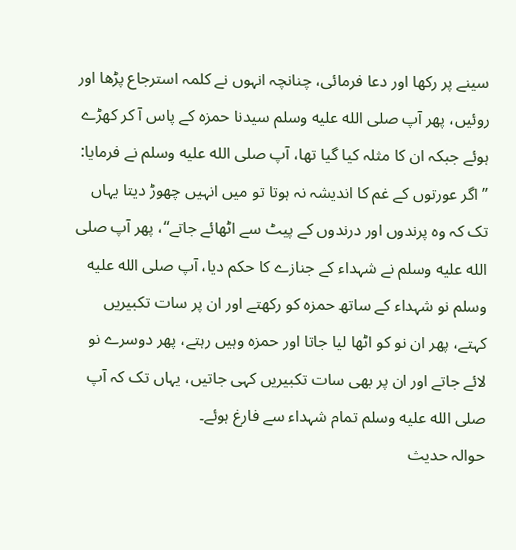سینے پر رکھا اور دعا فرمائی، چنانچہ انہوں نے کلمہ استرجاع پڑھا اور روئیں، پھر آپ صلى الله عليه وسلم سیدنا حمزہ کے پاس آ کر کھڑے ہوئے جبکہ ان کا مثلہ کیا گیا تھا، آپ صلى الله عليه وسلم نے فرمایا: ”اگر عورتوں کے غم کا اندیشہ نہ ہوتا تو میں انہیں چھوڑ دیتا یہاں تک کہ وہ پرندوں اور درندوں کے پیٹ سے اٹھائے جاتے“، پھر آپ صلى الله عليه وسلم نے شہداء کے جنازے کا حکم دیا، آپ صلى الله عليه وسلم نو شہداء کے ساتھ حمزہ کو رکھتے اور ان پر سات تکبیریں کہتے، پھر ان نو کو اٹھا لیا جاتا اور حمزہ وہیں رہتے، پھر دوسرے نو لائے جاتے اور ان پر بھی سات تکبیریں کہی جاتیں، یہاں تک کہ آپ صلى الله عليه وسلم تمام شہداء سے فارغ ہوئے۔
حوالہ حدیث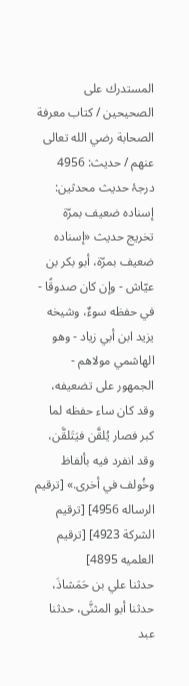المستدرك على الصحيحين / كتاب معرفة الصحابة رضي الله تعالى عنهم / حدیث: 4956
درجۂ حدیث محدثین: إسناده ضعيف بمرّة
تخریج حدیث «إسناده ضعيف بمرّة، أبو بكر بن عيّاش - وإن كان صدوقًا - في حفظه سوءٌ، وشيخه يزيد ابن أبي زياد - وهو الهاشمي مولاهم - الجمهور على تضعيفه، وقد كان ساء حفظه لما كبر فصار يُلقَّن فيَتَلقَّن، وقد انفرد فيه بألفاظ وخُولف في أخرى.» [ترقيم الرساله 4956] [ترقيم الشركة 4923] [ترقيم العلميه 4895]
حدثنا علي بن حَمَشاذَ، حدثنا أبو المثنَّى، حدثنا عبد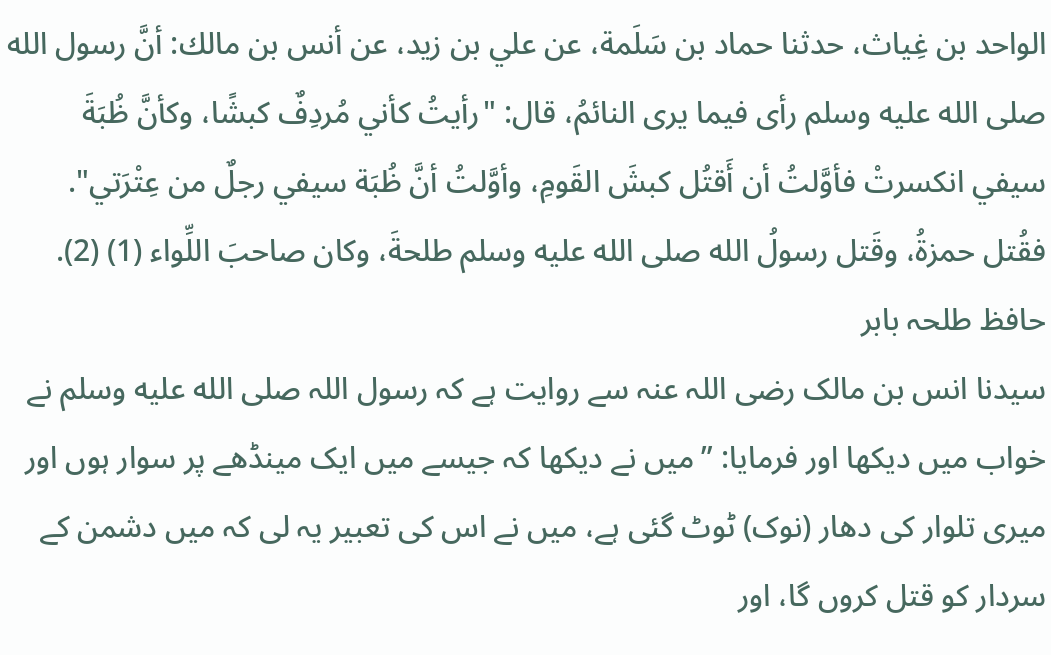الواحد بن غِياث، حدثنا حماد بن سَلَمة، عن علي بن زيد، عن أنس بن مالك: أنَّ رسول الله صلى الله عليه وسلم رأى فيما يرى النائمُ، قال: "رأيتُ كأني مُردِفٌ كبشًا، وكأنَّ ظُبَةَ سيفي انكسرتْ فأوَّلتُ أن أَقتُل كبشَ القَومِ، وأوَّلتُ أنَّ ظُبَة سيفي رجلٌ من عِتْرَتي". فقُتل حمزةُ، وقَتل رسولُ الله صلى الله عليه وسلم طلحةَ، وكان صاحبَ اللِّواء (1) (2).
حافظ طلحہ بابر
سیدنا انس بن مالک رضی اللہ عنہ سے روایت ہے کہ رسول اللہ صلى الله عليه وسلم نے خواب میں دیکھا اور فرمایا: ”میں نے دیکھا کہ جیسے میں ایک مینڈھے پر سوار ہوں اور میری تلوار کی دھار (نوک) ٹوٹ گئی ہے، میں نے اس کی تعبیر یہ لی کہ میں دشمن کے سردار کو قتل کروں گا، اور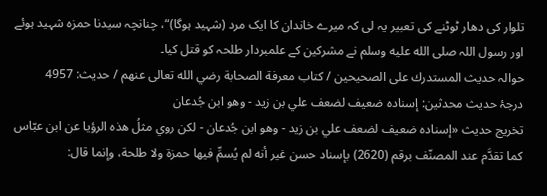تلوار کی دھار ٹوٹنے کی تعبیر یہ لی کہ میرے خاندان کا ایک مرد (شہید ہوگا)“، چنانچہ سیدنا حمزہ شہید ہوئے اور رسول اللہ صلى الله عليه وسلم نے مشرکین کے علمبردار طلحہ کو قتل کیا۔
حوالہ حدیث المستدرك على الصحيحين / كتاب معرفة الصحابة رضي الله تعالى عنهم / حدیث: 4957
درجۂ حدیث محدثین: إسناده ضعيف لضعف علي بن زيد - وهو ابن جُدعان
تخریج حدیث «إسناده ضعيف لضعف علي بن زيد - وهو ابن جُدعان - لكن روي مثلُ هذه الرؤيا عن ابن عبّاس كما تقدَّم عند المصنّف برقم (2620) بإسناد حسن غير أنه لم يُسمِّ فيها حمزة ولا طلحة، وإنما قال: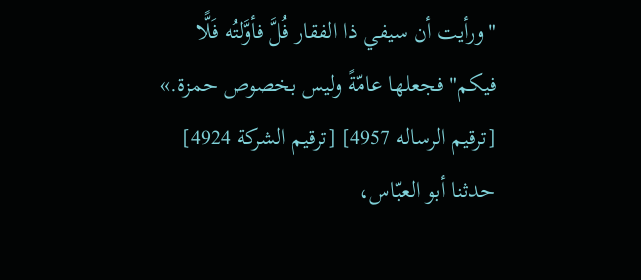"ورأيت أن سيفي ذا الفقار فُلَّ فأوَّلتُه فَلًّا فيكم" فجعلها عامّةً وليس بخصوص حمزة.» [ترقيم الرساله 4957] [ترقيم الشركة 4924]
حدثنا أبو العبّاس،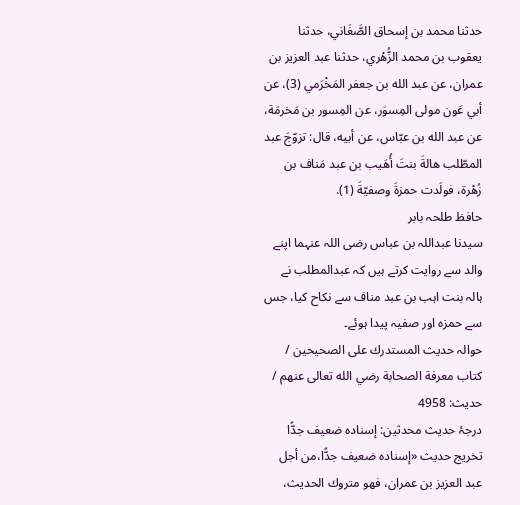حدثنا محمد بن إسحاق الصَّغَاني، حدثنا يعقوب بن محمد الزُّهْري، حدثنا عبد العزيز بن عمران، عن عبد الله بن جعفر المَخْرَمي (3)، عن أبي عَون مولى المِسوَر، عن المِسور بن مَخرمَة، عن عبد الله بن عبّاس، عن أبيه، قال: تزوّجَ عبد المطّلب هالةَ بنتَ أُهَيب بن عبد مَناف بن زُهْرة، فولَدت حمزةَ وصفيّةَ (1).
حافظ طلحہ بابر
سیدنا عبداللہ بن عباس رضی اللہ عنہما اپنے والد سے روایت کرتے ہیں کہ عبدالمطلب نے ہالہ بنت اہب بن عبد مناف سے نکاح کیا، جس سے حمزہ اور صفیہ پیدا ہوئے۔
حوالہ حدیث المستدرك على الصحيحين / كتاب معرفة الصحابة رضي الله تعالى عنهم / حدیث: 4958
درجۂ حدیث محدثین: إسناده ضعيف جدًّا
تخریج حدیث «إسناده ضعيف جدًّا،من أجل عبد العزيز بن عمران، فهو متروك الحديث،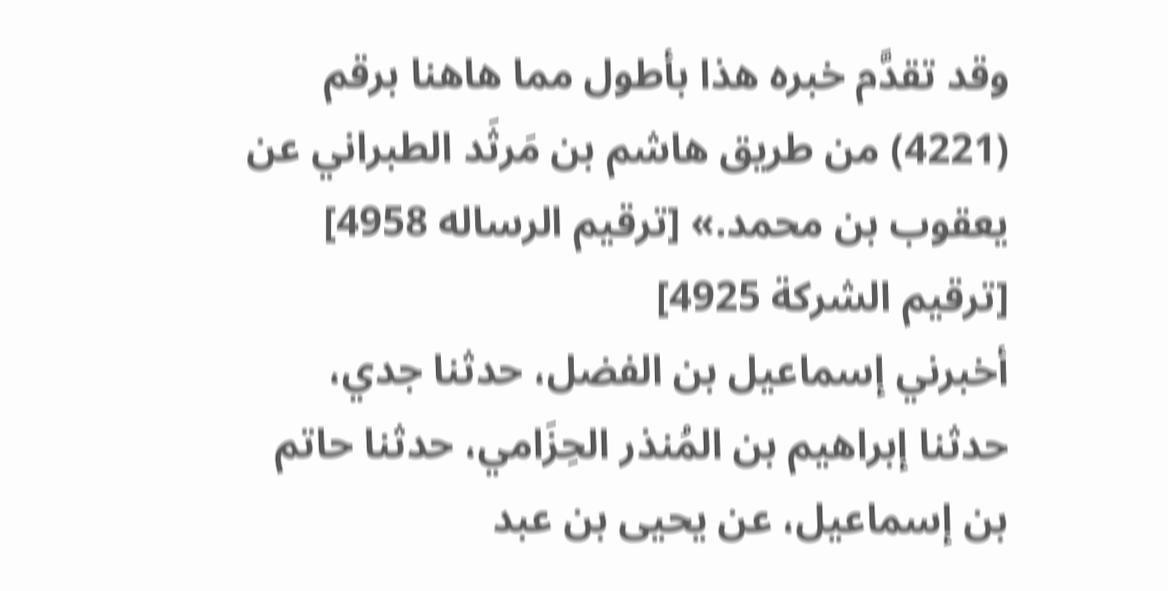وقد تقدَّم خبره هذا بأطول مما هاهنا برقم (4221) من طريق هاشم بن مَرثَد الطبراني عن يعقوب بن محمد.» [ترقيم الرساله 4958] [ترقيم الشركة 4925]
أخبرني إسماعيل بن الفضل، حدثنا جدي، حدثنا إبراهيم بن المُنذر الحِزَامي، حدثنا حاتم بن إسماعيل، عن يحيى بن عبد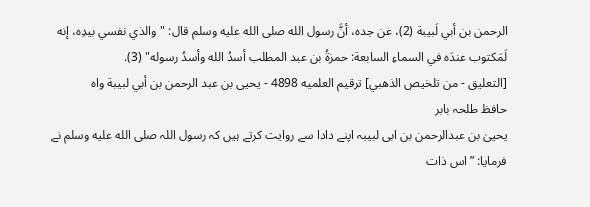الرحمن بن أبي لَبيبة (2)، عن جده، أنَّ رسول الله صلى الله عليه وسلم قال: "والذي نفسي بيدِه، إنه لَمَكتوب عندَه في السماءِ السابعة: حمزةُ بن عبد المطلب أسدُ الله وأسدُ رسوله" (3).
[التعليق - من تلخيص الذهبي] ترقيم العلميه 4898 - يحيى بن عبد الرحمن بن أبي لبيبة واه
حافظ طلحہ بابر
یحییٰ بن عبدالرحمن بن ابی لبیبہ اپنے دادا سے روایت کرتے ہیں کہ رسول اللہ صلى الله عليه وسلم نے فرمایا: ”اس ذات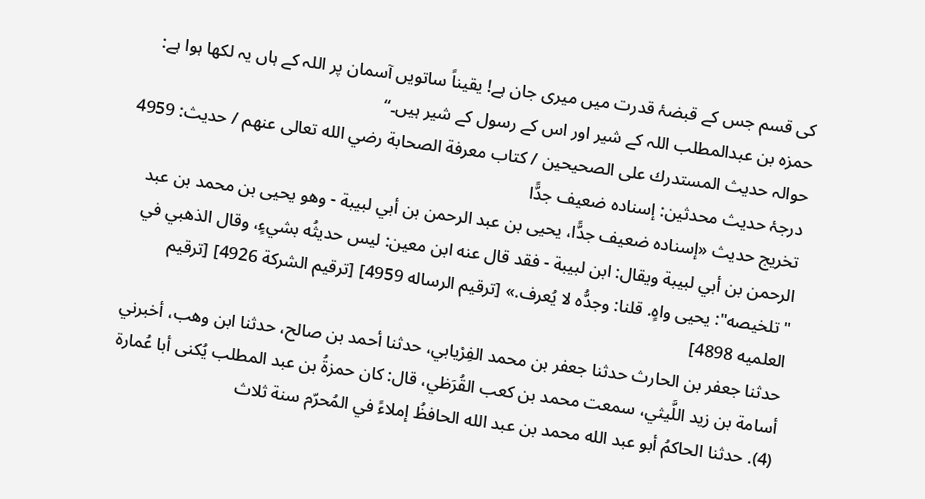کی قسم جس کے قبضۂ قدرت میں میری جان ہے! یقیناً ساتویں آسمان پر اللہ کے ہاں یہ لکھا ہوا ہے: حمزہ بن عبدالمطلب اللہ کے شیر اور اس کے رسول کے شیر ہیں۔“
حوالہ حدیث المستدرك على الصحيحين / كتاب معرفة الصحابة رضي الله تعالى عنهم / حدیث: 4959
درجۂ حدیث محدثین: إسناده ضعيف جدًّا
تخریج حدیث «إسناده ضعيف جدًّا، يحيى بن عبد الرحمن بن أبي لبيبة - وهو يحيى بن محمد بن عبد الرحمن بن أبي لبيبة ويقال: ابن لبيبة - فقد قال عنه ابن معين: ليس حديثُه بشيءٍ، وقال الذهبي في "تلخيصه": يحيى واهٍ. قلنا: وجدُّه لا يُعرف.» [ترقيم الرساله 4959] [ترقيم الشركة 4926] [ترقيم العلميه 4898]
حدثنا جعفر بن الحارث حدثنا جعفر بن محمد الفِرْيابي، حدثنا أحمد بن صالح، حدثنا ابن وهب، أخبرني أسامة بن زيد اللَّيثي، سمعت محمد بن كعب القُرَظي، قال: كان حمزةُ بن عبد المطلب يُكنى أبا عُمارة (4). حدثنا الحاكمُ أبو عبد الله محمد بن عبد الله الحافظُ إملاءً في المُحرّم سنة ثلاث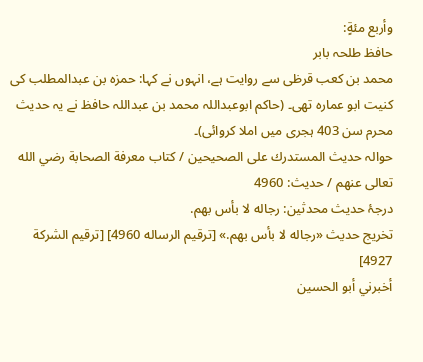وأربع مئةٍ:
حافظ طلحہ بابر
محمد بن کعب قرظی سے روایت ہے، انہوں نے کہا: حمزہ بن عبدالمطلب کی کنیت ابو عمارہ تھی۔ (حاکم ابوعبداللہ محمد بن عبداللہ حافظ نے یہ حدیث محرم سن 403 ہجری میں املا کروائی)۔
حوالہ حدیث المستدرك على الصحيحين / كتاب معرفة الصحابة رضي الله تعالى عنهم / حدیث: 4960
درجۂ حدیث محدثین: رجاله لا بأس بهم.
تخریج حدیث «رجاله لا بأس بهم.» [ترقيم الرساله 4960] [ترقيم الشركة 4927]
أخبرني أبو الحسين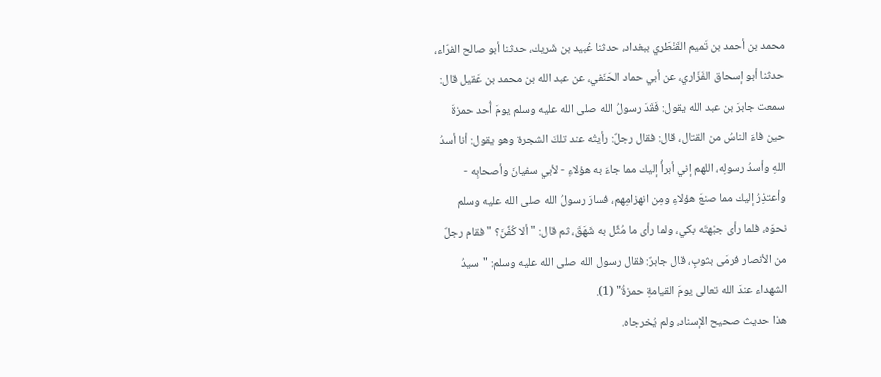محمد بن أحمد بن تَميم القَنْطَري ببغداد، حدثنا عُبيد بن شَريك، حدثنا أبو صالح الفرّاء، حدثنا أبو إسحاق الفَزَاري، عن أبي حماد الحَنَفي، عن عبد الله بن محمد بن عَقيل قال: سمعت جابرَ بن عبد الله يقول: فَقَدَ رسولُ الله صلى الله عليه وسلم يومَ أُحد حمزةَ حين فاءَ الناسُ من القتال، قال: فقال رجلٌ: رأيتُه عند تلكَ الشجرة وهو يقول: أنا أسدُ اللهِ وأسدُ رسولِه، اللهم إني أبرأُ إليك مما جاءَ به هؤلاءِ - لأبي سفيانَ وأصحابِه - وأعتذِرُ إليك مما صنعَ هؤلاءِ ومِن انهزامِهم، فسارَ رسولُ الله صلى الله عليه وسلم نحوَه، فلما رأى جبْهتَه بكي، ولما رأى ما مُثِّل به شَهَقَ، ثم قال: "ألا كُفِّنَ؟ " فقام رجلٌ من الأنصار فرمَى بثوبٍ، قال جابرٌ: فقال رسول الله صلى الله عليه وسلم: "سيدُ الشهداء عندَ الله تعالى يومَ القيامةِ حمزةُ" (1).
هذا حديث صحيح الإسناد، ولم يُخرجاه.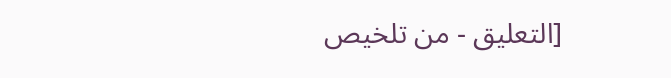[التعليق - من تلخيص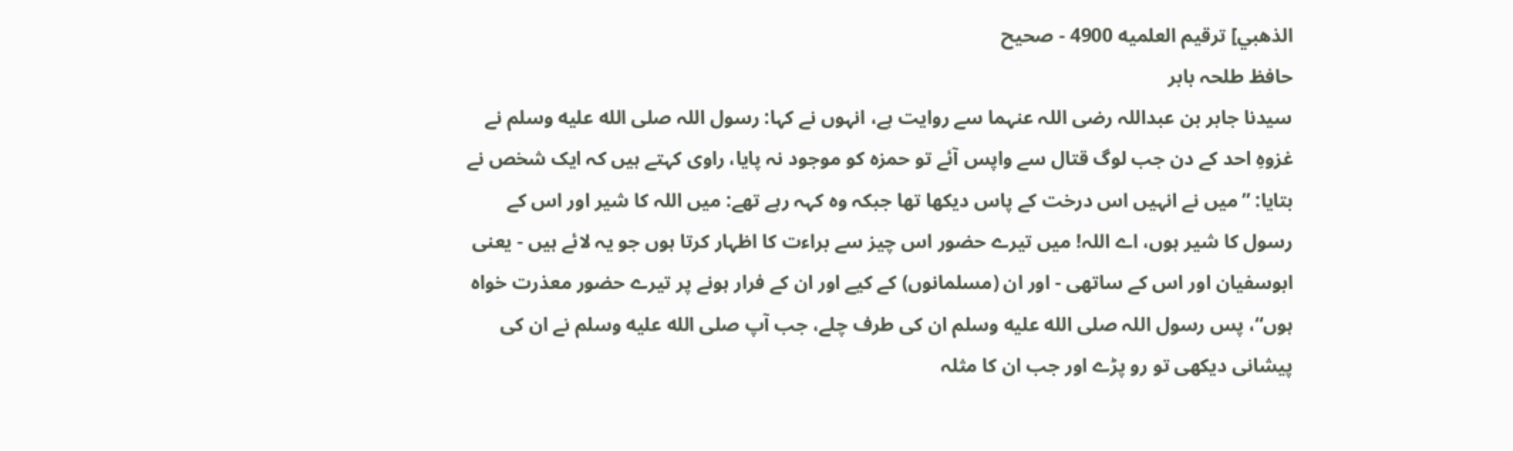الذهبي] ترقيم العلميه 4900 - صحيح
حافظ طلحہ بابر
سیدنا جابر بن عبداللہ رضی اللہ عنہما سے روایت ہے، انہوں نے کہا: رسول اللہ صلى الله عليه وسلم نے غزوہِ احد کے دن جب لوگ قتال سے واپس آئے تو حمزہ کو موجود نہ پایا، راوی کہتے ہیں کہ ایک شخص نے بتایا: ”میں نے انہیں اس درخت کے پاس دیکھا تھا جبکہ وہ کہہ رہے تھے: میں اللہ کا شیر اور اس کے رسول کا شیر ہوں، اے اللہ! میں تیرے حضور اس چیز سے براءت کا اظہار کرتا ہوں جو یہ لائے ہیں - یعنی ابوسفیان اور اس کے ساتھی - اور ان (مسلمانوں) کے کیے اور ان کے فرار ہونے پر تیرے حضور معذرت خواہ ہوں“، پس رسول اللہ صلى الله عليه وسلم ان کی طرف چلے، جب آپ صلى الله عليه وسلم نے ان کی پیشانی دیکھی تو رو پڑے اور جب ان کا مثلہ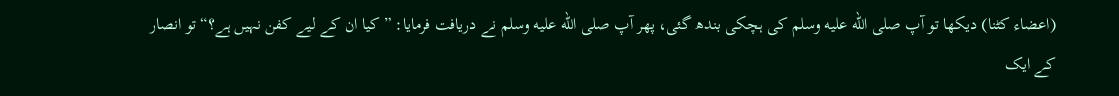(اعضاء کٹنا) دیکھا تو آپ صلى الله عليه وسلم کی ہچکی بندھ گئی، پھر آپ صلى الله عليه وسلم نے دریافت فرمایا: ”کیا ان کے لیے کفن نہیں ہے؟“ تو انصار کے ایک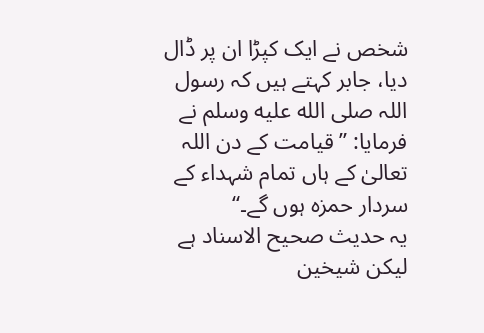شخص نے ایک کپڑا ان پر ڈال دیا، جابر کہتے ہیں کہ رسول اللہ صلى الله عليه وسلم نے فرمایا: ”قیامت کے دن اللہ تعالیٰ کے ہاں تمام شہداء کے سردار حمزہ ہوں گے۔“
یہ حدیث صحیح الاسناد ہے لیکن شیخین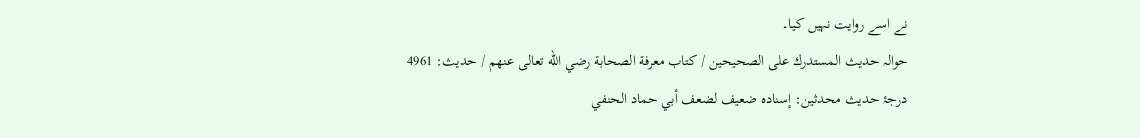نے اسے روایت نہیں کیا۔
حوالہ حدیث المستدرك على الصحيحين / كتاب معرفة الصحابة رضي الله تعالى عنهم / حدیث: 4961
درجۂ حدیث محدثین: إسناده ضعيف لضعف أبي حماد الحنفي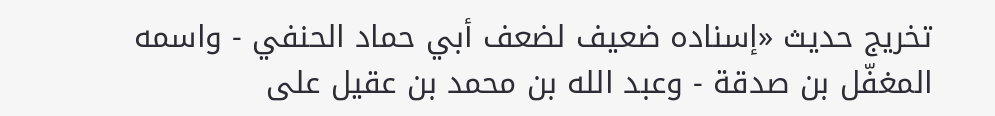تخریج حدیث «إسناده ضعيف لضعف أبي حماد الحنفي - واسمه المغفّل بن صدقة - وعبد الله بن محمد بن عقيل على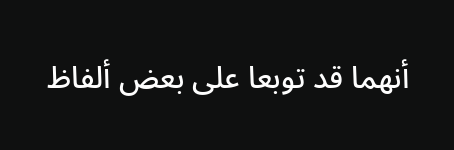أنهما قد توبعا على بعض ألفاظ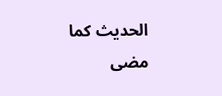الحديث كما مضى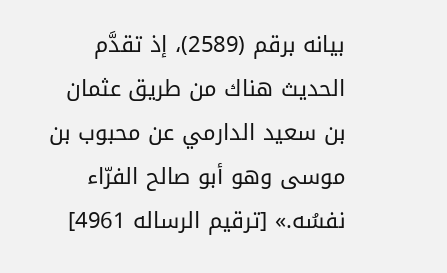بيانه برقم (2589)، إذ تقدَّم الحديث هناك من طريق عثمان بن سعيد الدارمي عن محبوب بن موسى وهو أبو صالح الفرّاء نفسُه.» [ترقيم الرساله 4961]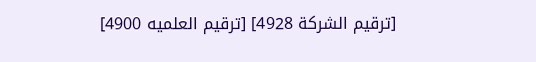[ترقيم الشركة 4928] [ترقيم العلميه 4900]